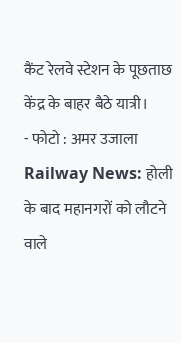कैंट रेलवे स्टेशन के पूछताछ केंद्र के बाहर बैठे यात्री।
- फोटो : अमर उजाला
Railway News: होली के बाद महानगरों को लौटने वाले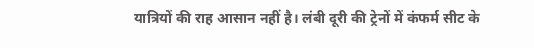यात्रियों की राह आसान नहीं है। लंबी दूरी की ट्रेनों में कंफर्म सीट के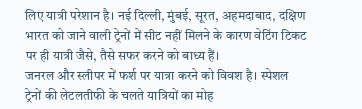लिए यात्री परेशान है। नई दिल्ली, मुंबई, सूरत, अहमदाबाद, दक्षिण भारत को जाने वाली ट्रेनों में सीट नहीं मिलने के कारण वेटिंग टिकट पर ही यात्री जैसे, तैसे सफर करने को बाध्य हैं।
जनरल और स्लीपर में फर्श पर यात्रा करने को विवश है। स्पेशल ट्रेनों की लेटलतीफी के चलते यात्रियों का मोह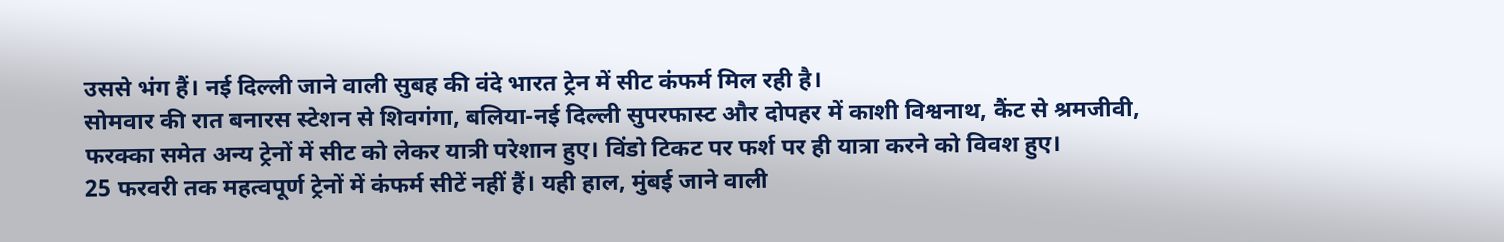उससे भंग हैं। नई दिल्ली जाने वाली सुबह की वंदे भारत ट्रेन में सीट कंफर्म मिल रही है।
सोमवार की रात बनारस स्टेशन से शिवगंगा, बलिया-नई दिल्ली सुपरफास्ट और दोपहर में काशी विश्वनाथ, कैंट से श्रमजीवी, फरक्का समेत अन्य ट्रेनों में सीट को लेकर यात्री परेशान हुए। विंडो टिकट पर फर्श पर ही यात्रा करने को विवश हुए।
25 फरवरी तक महत्वपूर्ण ट्रेनों में कंफर्म सीटें नहीं हैं। यही हाल, मुंबई जाने वाली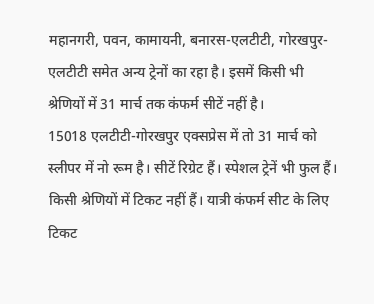महानगरी, पवन, कामायनी, बनारस-एलटीटी, गोरखपुर-एलटीटी समेत अन्य ट्रेनों का रहा है। इसमें किसी भी श्रेणियों में 31 मार्च तक कंफर्म सीटें नहीं है।
15018 एलटीटी-गोरखपुर एक्सप्रेस में तो 31 मार्च को स्लीपर में नो रूम है। सीटें रिग्रेट हैं। स्पेशल ट्रेनें भी फुल हैं। किसी श्रेणियों में टिकट नहीं हैं। यात्री कंफर्म सीट के लिए टिकट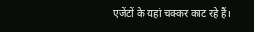एजेंटों के यहां चक्कर काट रहे हैं।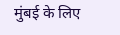मुंबई के लिए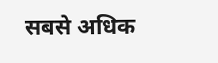सबसे अधिक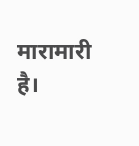मारामारी है।